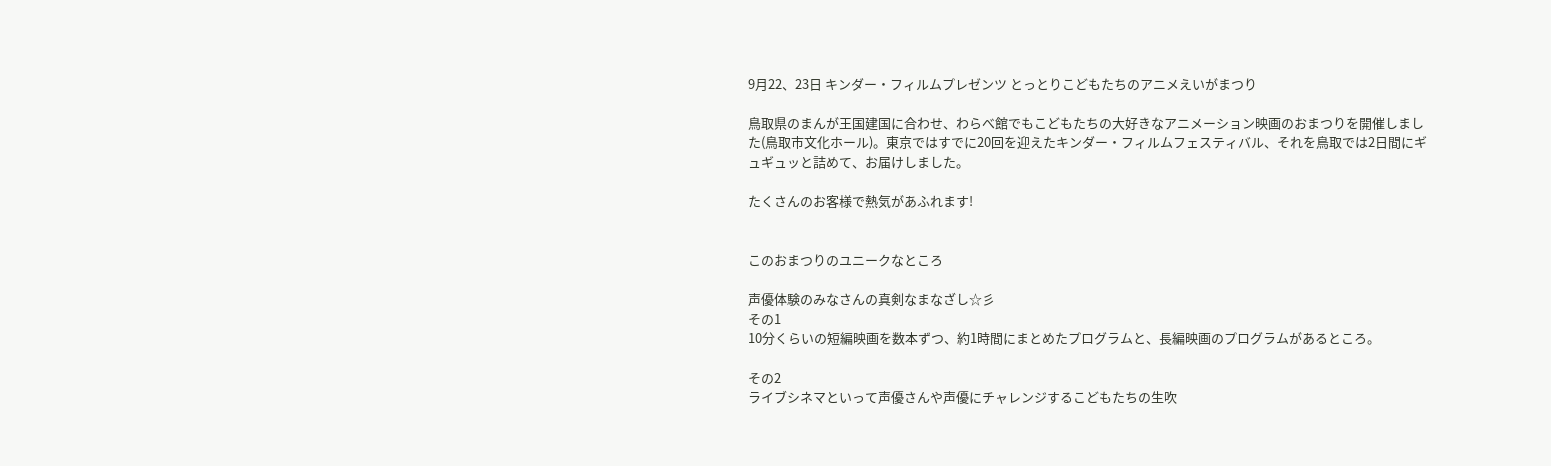9月22、23日 キンダー・フィルムプレゼンツ とっとりこどもたちのアニメえいがまつり

鳥取県のまんが王国建国に合わせ、わらべ館でもこどもたちの大好きなアニメーション映画のおまつりを開催しました(鳥取市文化ホール)。東京ではすでに20回を迎えたキンダー・フィルムフェスティバル、それを鳥取では2日間にギュギュッと詰めて、お届けしました。

たくさんのお客様で熱気があふれます!


このおまつりのユニークなところ

声優体験のみなさんの真剣なまなざし☆彡
その1
10分くらいの短編映画を数本ずつ、約1時間にまとめたプログラムと、長編映画のプログラムがあるところ。

その2
ライブシネマといって声優さんや声優にチャレンジするこどもたちの生吹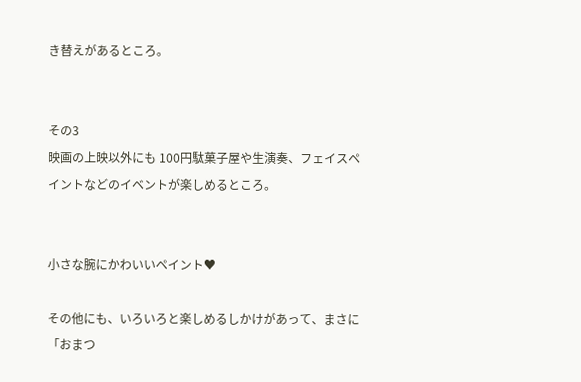き替えがあるところ。


その3
映画の上映以外にも 100円駄菓子屋や生演奏、フェイスペイントなどのイベントが楽しめるところ。


小さな腕にかわいいペイント♥

その他にも、いろいろと楽しめるしかけがあって、まさに「おまつ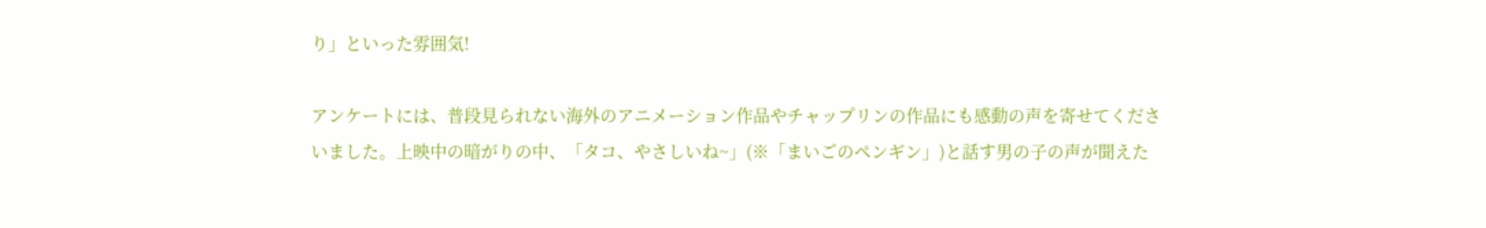り」といった雰囲気!

アンケートには、普段見られない海外のアニメーション作品やチャップリンの作品にも感動の声を寄せてくださいました。上映中の暗がりの中、「タコ、やさしいね~」(※「まいごのペンギン」)と話す男の子の声が聞えた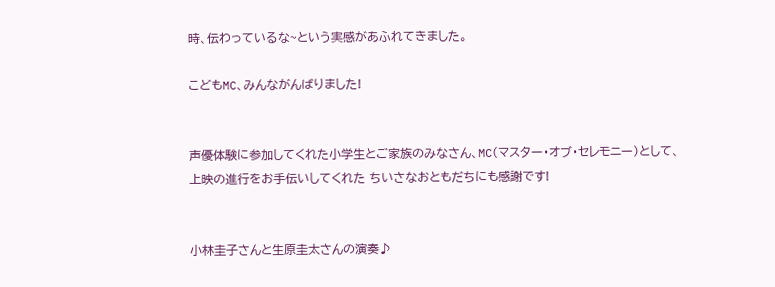時、伝わっているな~という実感があふれてきました。

こどもMC、みんながんばりました!


声優体験に参加してくれた小学生とご家族のみなさん、MC(マスター・オブ・セレモニー)として、上映の進行をお手伝いしてくれた ちいさなおともだちにも感謝です!


小林圭子さんと生原圭太さんの演奏♪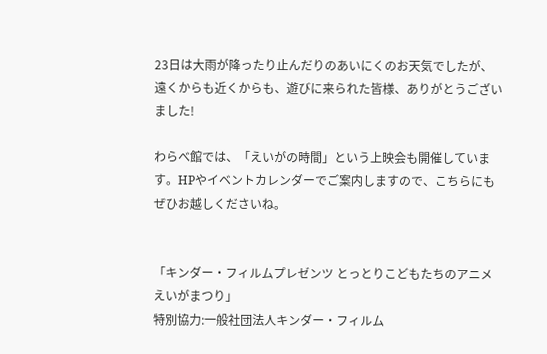23日は大雨が降ったり止んだりのあいにくのお天気でしたが、遠くからも近くからも、遊びに来られた皆様、ありがとうございました!

わらべ館では、「えいがの時間」という上映会も開催しています。HPやイベントカレンダーでご案内しますので、こちらにもぜひお越しくださいね。


「キンダー・フィルムプレゼンツ とっとりこどもたちのアニメえいがまつり」
特別協力:一般社団法人キンダー・フィルム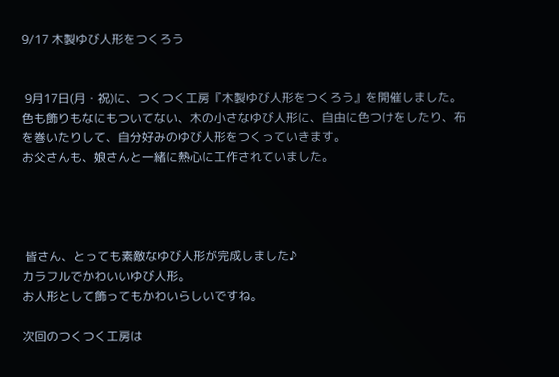9/17 木製ゆび人形をつくろう


 9月17日(月・祝)に、つくつく工房『木製ゆび人形をつくろう』を開催しました。色も飾りもなにもついてない、木の小さなゆび人形に、自由に色つけをしたり、布を巻いたりして、自分好みのゆび人形をつくっていきます。
お父さんも、娘さんと一緒に熱心に工作されていました。




 皆さん、とっても素敵なゆび人形が完成しました♪
カラフルでかわいいゆび人形。
お人形として飾ってもかわいらしいですね。

次回のつくつく工房は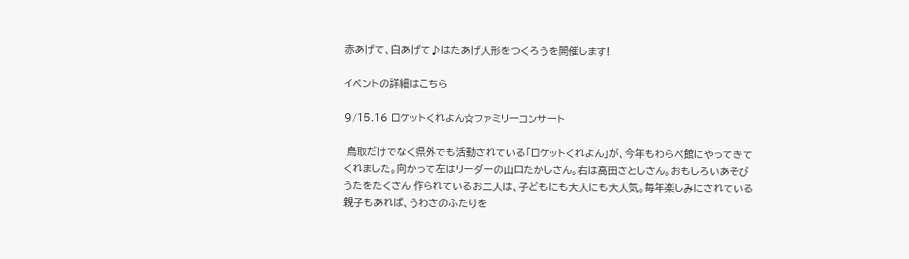赤あげて、白あげて♪はたあげ人形をつくろうを開催します!

イベントの詳細はこちら

9/15.16 ロケットくれよん☆ファミリーコンサート

 鳥取だけでなく県外でも活動されている「ロケットくれよん」が、今年もわらべ館にやってきてくれました。向かって左はリーダーの山口たかしさん。右は高田さとしさん。おもしろいあそびうたをたくさん 作られているお二人は、子どもにも大人にも大人気。毎年楽しみにされている親子もあれば、うわさのふたりを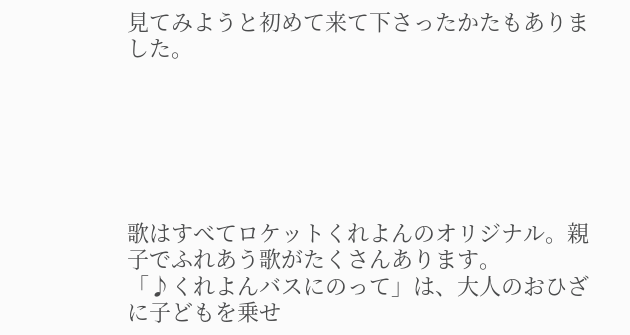見てみようと初めて来て下さったかたもありました。






歌はすべてロケットくれよんのオリジナル。親子でふれあう歌がたくさんあります。
「♪くれよんバスにのって」は、大人のおひざに子どもを乗せ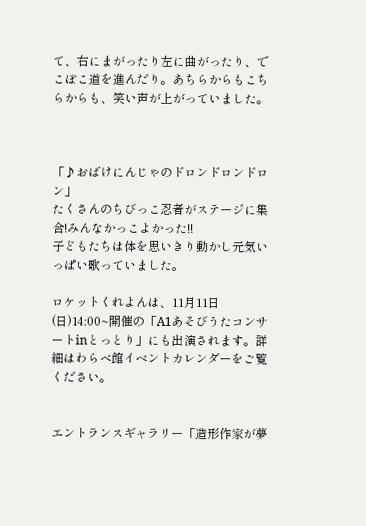て、右にまがったり左に曲がったり、でこぼこ道を進んだり。あちらからもこちらからも、笑い声が上がっていました。



「♪おばけにんじゃのドロンドロンドロン」
たくさんのちびっこ忍者がステージに集合!みんなかっこよかった!!
子どもたちは体を思いきり動かし元気いっぱい歌っていました。

ロケットくれよんは、11月11日(日)14:00~開催の「A1あそびうたコンサートinとっとり」にも出演されます。詳細はわらべ館イベントカレンダーをご覧ください。


エントランスギャラリー「造形作家が夢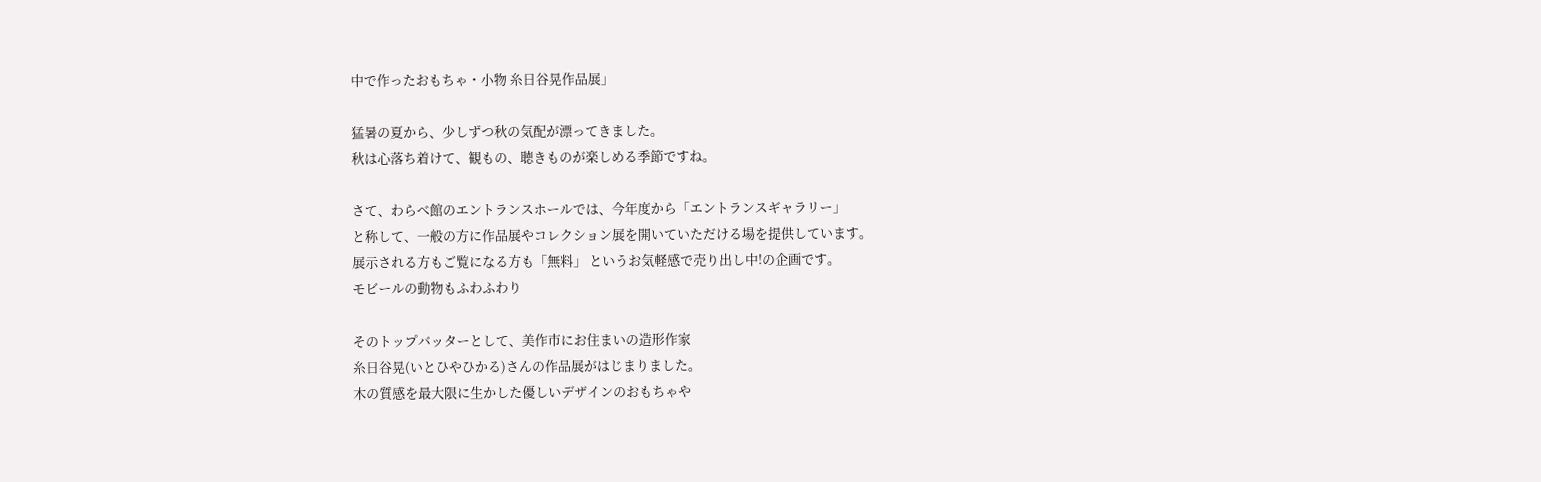中で作ったおもちゃ・小物 糸日谷晃作品展」

猛暑の夏から、少しずつ秋の気配が漂ってきました。
秋は心落ち着けて、観もの、聴きものが楽しめる季節ですね。

さて、わらべ館のエントランスホールでは、今年度から「エントランスギャラリー」
と称して、一般の方に作品展やコレクション展を開いていただける場を提供しています。
展示される方もご覧になる方も「無料」 というお気軽感で売り出し中!の企画です。
モビールの動物もふわふわり

そのトップバッターとして、美作市にお住まいの造形作家
糸日谷晃(いとひやひかる)さんの作品展がはじまりました。
木の質感を最大限に生かした優しいデザインのおもちゃや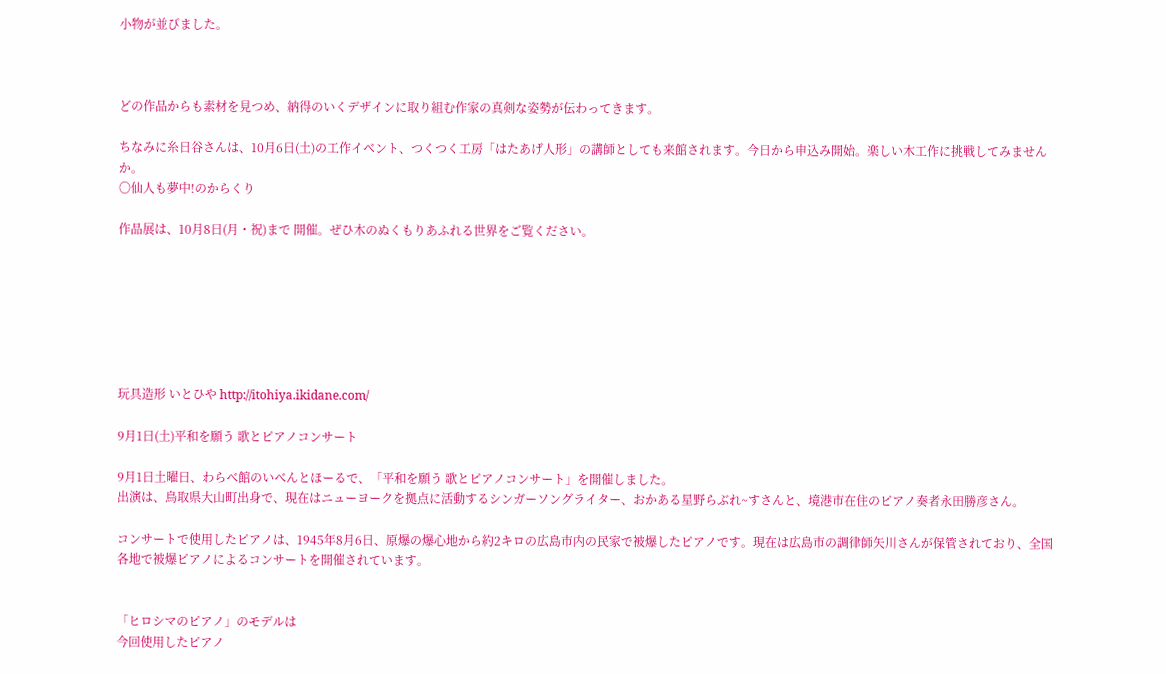小物が並びました。



どの作品からも素材を見つめ、納得のいくデザインに取り組む作家の真剣な姿勢が伝わってきます。

ちなみに糸日谷さんは、10月6日(土)の工作イベント、つくつく工房「はたあげ人形」の講師としても来館されます。今日から申込み開始。楽しい木工作に挑戦してみませんか。
〇仙人も夢中!のからくり

作品展は、10月8日(月・祝)まで 開催。ぜひ木のぬくもりあふれる世界をご覧ください。







玩具造形 いとひや http://itohiya.ikidane.com/

9月1日(土)平和を願う 歌とピアノコンサート

9月1日土曜日、わらべ館のいべんとほーるで、「平和を願う 歌とピアノコンサート」を開催しました。
出演は、鳥取県大山町出身で、現在はニューヨークを拠点に活動するシンガーソングライター、おかある星野らぶれ~すさんと、境港市在住のピアノ奏者永田勝彦さん。

コンサートで使用したピアノは、1945年8月6日、原爆の爆心地から約2キロの広島市内の民家で被爆したピアノです。現在は広島市の調律師矢川さんが保管されており、全国各地で被爆ピアノによるコンサートを開催されています。


「ヒロシマのピアノ」のモデルは
今回使用したピアノ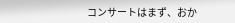コンサートはまず、おか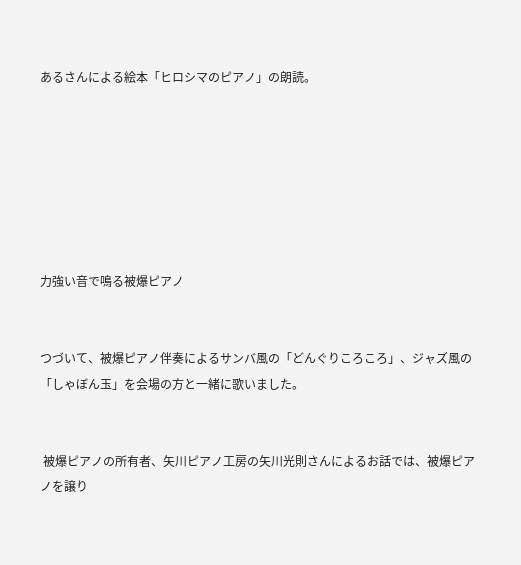あるさんによる絵本「ヒロシマのピアノ」の朗読。







力強い音で鳴る被爆ピアノ


つづいて、被爆ピアノ伴奏によるサンバ風の「どんぐりころころ」、ジャズ風の「しゃぼん玉」を会場の方と一緒に歌いました。


 被爆ピアノの所有者、矢川ピアノ工房の矢川光則さんによるお話では、被爆ピアノを譲り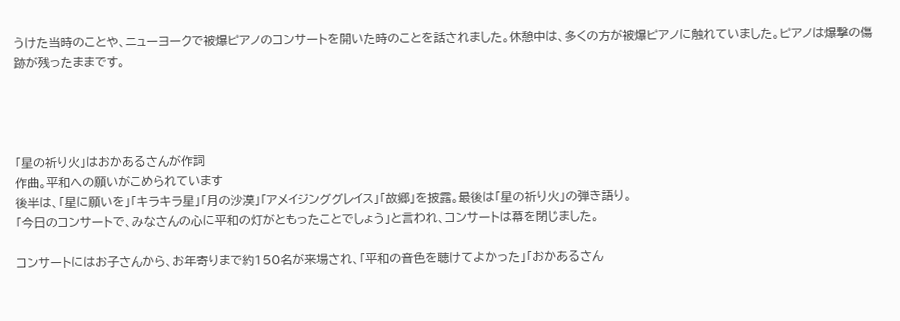うけた当時のことや、ニューヨークで被爆ピアノのコンサートを開いた時のことを話されました。休憩中は、多くの方が被爆ピアノに触れていました。ピアノは爆撃の傷跡が残ったままです。




「星の祈り火」はおかあるさんが作詞
作曲。平和への願いがこめられています
後半は、「星に願いを」「キラキラ星」「月の沙漠」「アメイジンググレイス」「故郷」を披露。最後は「星の祈り火」の弾き語り。
「今日のコンサートで、みなさんの心に平和の灯がともったことでしょう」と言われ、コンサートは幕を閉じました。

コンサートにはお子さんから、お年寄りまで約150名が来場され、「平和の音色を聴けてよかった」「おかあるさん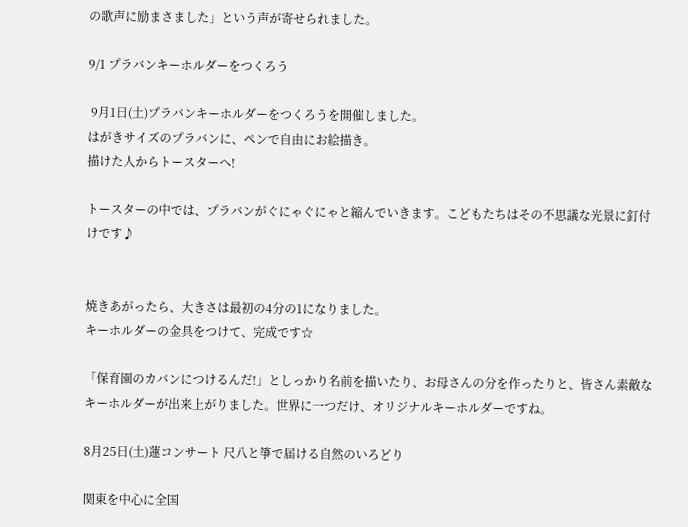の歌声に励まさました」という声が寄せられました。

9/1 プラバンキーホルダーをつくろう

 9月1日(土)プラバンキーホルダーをつくろうを開催しました。
はがきサイズのプラバンに、ペンで自由にお絵描き。
描けた人からトースターへ!

トースターの中では、プラバンがぐにゃぐにゃと縮んでいきます。こどもたちはその不思議な光景に釘付けです♪


焼きあがったら、大きさは最初の4分の1になりました。
キーホルダーの金具をつけて、完成です☆

「保育園のカバンにつけるんだ!」としっかり名前を描いたり、お母さんの分を作ったりと、皆さん素敵なキーホルダーが出来上がりました。世界に一つだけ、オリジナルキーホルダーですね。

8月25日(土)蓮コンサート 尺八と箏で届ける自然のいろどり

関東を中心に全国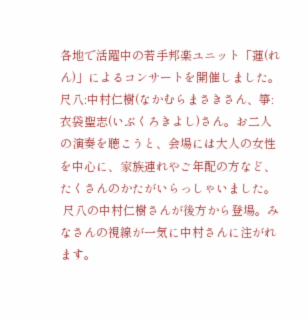各地で活躍中の若手邦楽ユニット「蓮(れん)」によるコンサートを開催しました。尺八:中村仁樹(なかむらまさきさん、箏:衣袋聖志(いぶくろきよし)さん。お二人の演奏を聴こうと、会場には大人の女性を中心に、家族連れやご年配の方など、たくさんのかたがいらっしゃいました。
 尺八の中村仁樹さんが後方から登場。みなさんの視線が一気に中村さんに注がれます。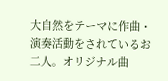大自然をテーマに作曲・演奏活動をされているお二人。オリジナル曲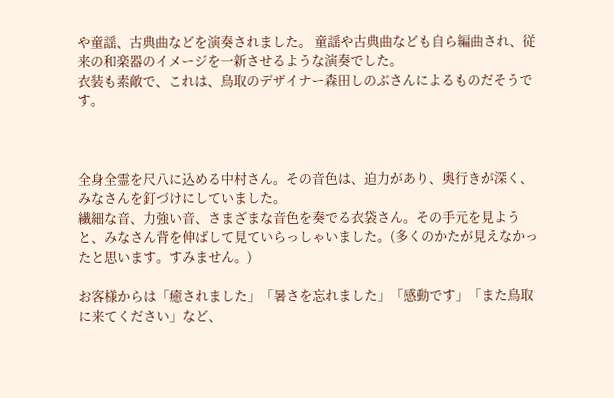や童謡、古典曲などを演奏されました。 童謡や古典曲なども自ら編曲され、従来の和楽器のイメージを一新させるような演奏でした。
衣装も素敵で、これは、鳥取のデザイナー森田しのぶさんによるものだそうです。



全身全霊を尺八に込める中村さん。その音色は、迫力があり、奥行きが深く、みなさんを釘づけにしていました。
繊細な音、力強い音、さまざまな音色を奏でる衣袋さん。その手元を見ようと、みなさん背を伸ばして見ていらっしゃいました。(多くのかたが見えなかったと思います。すみません。)

お客様からは「癒されました」「暑さを忘れました」「感動です」「また鳥取に来てください」など、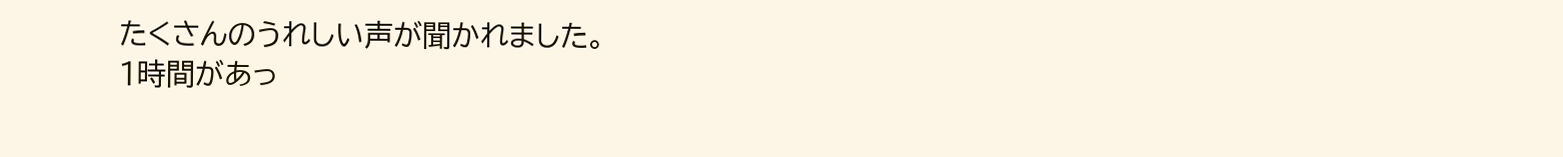たくさんのうれしい声が聞かれました。
1時間があっ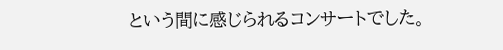という間に感じられるコンサートでした。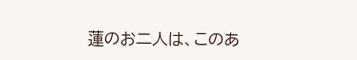蓮のお二人は、このあ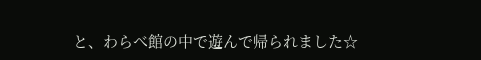と、わらべ館の中で遊んで帰られました☆